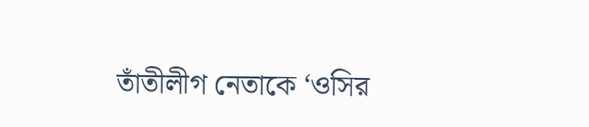তাঁতীলীগ নেতাকে ‘ওসির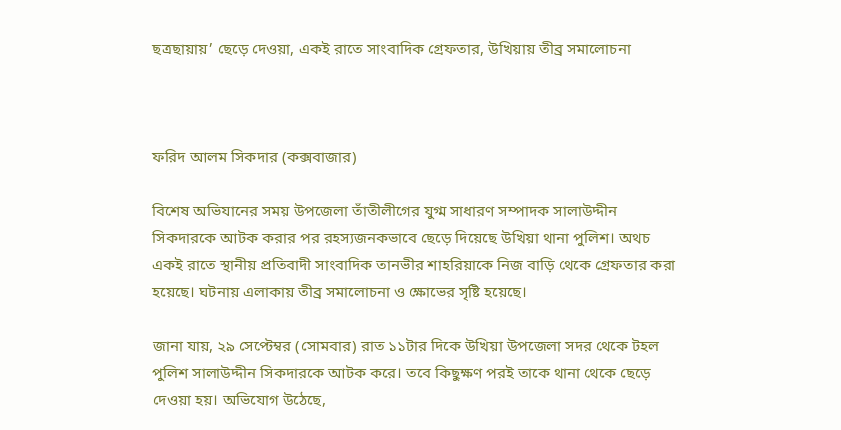ছত্রছায়ায়’ ছেড়ে দেওয়া, একই রাতে সাংবাদিক গ্রেফতার, উখিয়ায় তীব্র সমালোচনা



ফরিদ আলম সিকদার (কক্সবাজার)

বিশেষ অভিযানের সময় উপজেলা তাঁতীলীগের যুগ্ম সাধারণ সম্পাদক সালাউদ্দীন সিকদারকে আটক করার পর রহস্যজনকভাবে ছেড়ে দিয়েছে উখিয়া থানা পুলিশ। অথচ একই রাতে স্থানীয় প্রতিবাদী সাংবাদিক তানভীর শাহরিয়াকে নিজ বাড়ি থেকে গ্রেফতার করা হয়েছে। ঘটনায় এলাকায় তীব্র সমালোচনা ও ক্ষোভের সৃষ্টি হয়েছে।

জানা যায়, ২৯ সেপ্টেম্বর (সোমবার) রাত ১১টার দিকে উখিয়া উপজেলা সদর থেকে টহল পুলিশ সালাউদ্দীন সিকদারকে আটক করে। তবে কিছুক্ষণ পরই তাকে থানা থেকে ছেড়ে দেওয়া হয়। অভিযোগ উঠেছে,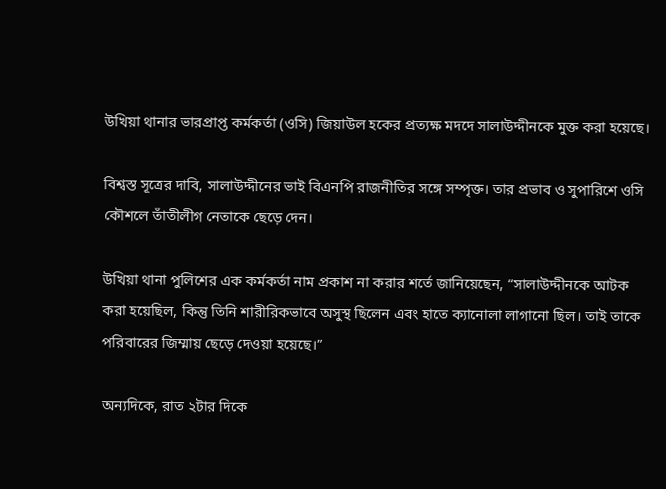উখিয়া থানার ভারপ্রাপ্ত কর্মকর্তা (ওসি) জিয়াউল হকের প্রত্যক্ষ মদদে সালাউদ্দীনকে মুক্ত করা হয়েছে।

বিশ্বস্ত সূত্রের দাবি, সালাউদ্দীনের ভাই বিএনপি রাজনীতির সঙ্গে সম্পৃক্ত। তার প্রভাব ও সুপারিশে ওসি কৌশলে তাঁতীলীগ নেতাকে ছেড়ে দেন।

উখিয়া থানা পুলিশের এক কর্মকর্তা নাম প্রকাশ না করার শর্তে জানিয়েছেন, “সালাউদ্দীনকে আটক করা হয়েছিল, কিন্তু তিনি শারীরিকভাবে অসুস্থ ছিলেন এবং হাতে ক্যানোলা লাগানো ছিল। তাই তাকে পরিবারের জিম্মায় ছেড়ে দেওয়া হয়েছে।”

অন্যদিকে, রাত ২টার দিকে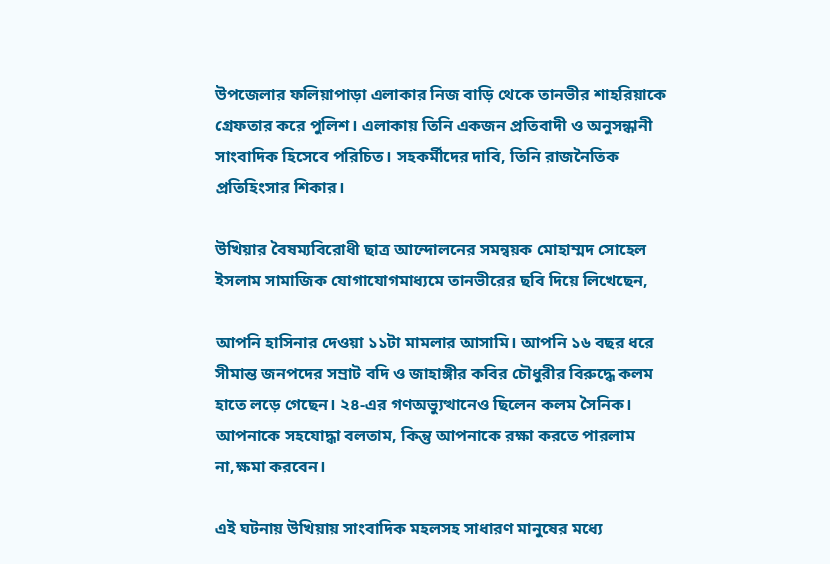উপজেলার ফলিয়াপাড়া এলাকার নিজ বাড়ি থেকে তানভীর শাহরিয়াকে গ্রেফতার করে পুলিশ। এলাকায় তিনি একজন প্রতিবাদী ও অনুসন্ধানী সাংবাদিক হিসেবে পরিচিত। সহকর্মীদের দাবি, তিনি রাজনৈতিক প্রতিহিংসার শিকার।

উখিয়ার বৈষম্যবিরোধী ছাত্র আন্দোলনের সমন্বয়ক মোহাম্মদ সোহেল ইসলাম সামাজিক যোগাযোগমাধ্যমে তানভীরের ছবি দিয়ে লিখেছেন,

আপনি হাসিনার দেওয়া ১১টা মামলার আসামি। আপনি ১৬ বছর ধরে সীমান্ত জনপদের সম্রাট বদি ও জাহাঙ্গীর কবির চৌধুরীর বিরুদ্ধে কলম হাতে লড়ে গেছেন। ২৪-এর গণঅভ্যুত্থানেও ছিলেন কলম সৈনিক। আপনাকে সহযোদ্ধা বলতাম, কিন্তু আপনাকে রক্ষা করতে পারলাম না,ক্ষমা করবেন।

এই ঘটনায় উখিয়ায় সাংবাদিক মহলসহ সাধারণ মানুষের মধ্যে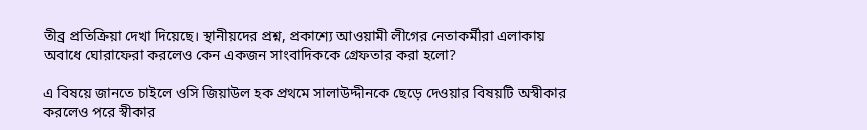তীব্র প্রতিক্রিয়া দেখা দিয়েছে। স্থানীয়দের প্রশ্ন, প্রকাশ্যে আওয়ামী লীগের নেতাকর্মীরা এলাকায় অবাধে ঘোরাফেরা করলেও কেন একজন সাংবাদিককে গ্রেফতার করা হলো?

এ বিষয়ে জানতে চাইলে ওসি জিয়াউল হক প্রথমে সালাউদ্দীনকে ছেড়ে দেওয়ার বিষয়টি অস্বীকার করলেও পরে স্বীকার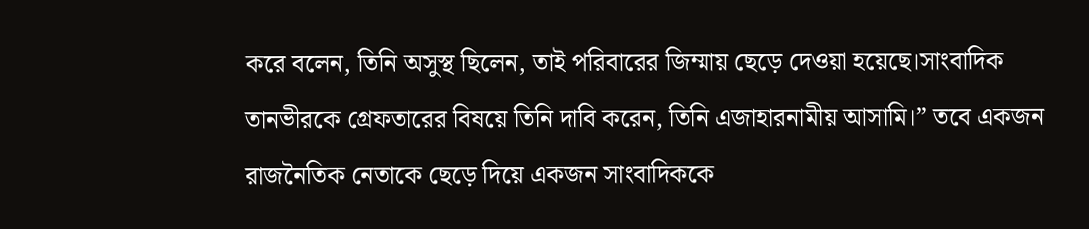করে বলেন, তিনি অসুস্থ ছিলেন, তাই পরিবারের জিম্মায় ছেড়ে দেওয়া হয়েছে।সাংবাদিক তানভীরকে গ্রেফতারের বিষয়ে তিনি দাবি করেন, তিনি এজাহারনামীয় আসামি।” তবে একজন রাজনৈতিক নেতাকে ছেড়ে দিয়ে একজন সাংবাদিককে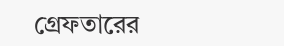গ্রেফতারের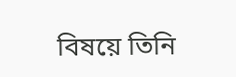বিষয়ে তিনি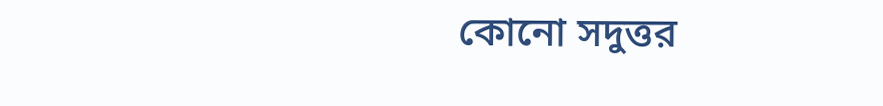কোনো সদুত্তর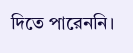দিতে পারেননি।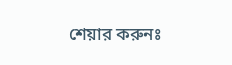শেয়ার করুনঃ